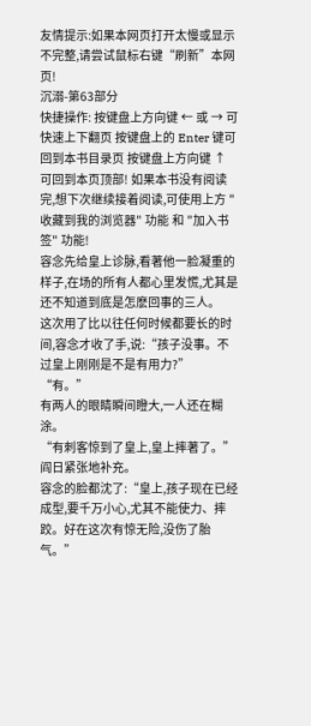友情提示:如果本网页打开太慢或显示不完整,请尝试鼠标右键“刷新”本网页!
沉溺-第63部分
快捷操作: 按键盘上方向键 ← 或 → 可快速上下翻页 按键盘上的 Enter 键可回到本书目录页 按键盘上方向键 ↑ 可回到本页顶部! 如果本书没有阅读完,想下次继续接着阅读,可使用上方 "收藏到我的浏览器" 功能 和 "加入书签" 功能!
容念先给皇上诊脉,看著他一脸凝重的样子,在场的所有人都心里发慌,尤其是还不知道到底是怎麽回事的三人。
这次用了比以往任何时候都要长的时间,容念才收了手,说:“孩子没事。不过皇上刚刚是不是有用力?”
“有。”
有两人的眼睛瞬间瞪大,一人还在糊涂。
“有刺客惊到了皇上,皇上摔著了。”阎日紧张地补充。
容念的脸都沈了:“皇上,孩子现在已经成型,要千万小心,尤其不能使力、摔跤。好在这次有惊无险,没伤了胎气。”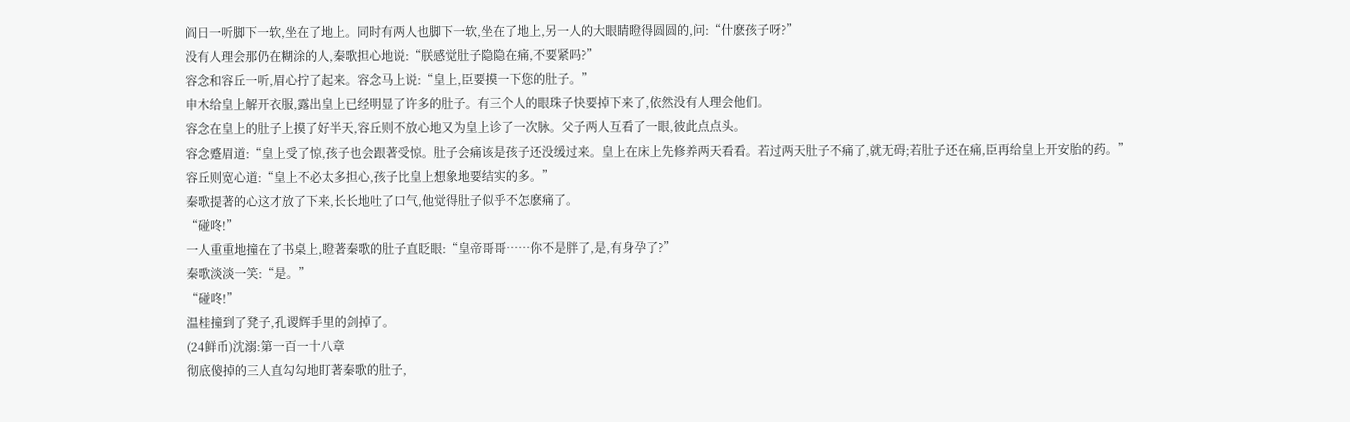阎日一听脚下一软,坐在了地上。同时有两人也脚下一软,坐在了地上,另一人的大眼睛瞪得圆圆的,问:“什麽孩子呀?”
没有人理会那仍在糊涂的人,秦歌担心地说:“朕感觉肚子隐隐在痛,不要紧吗?”
容念和容丘一听,眉心拧了起来。容念马上说:“皇上,臣要摸一下您的肚子。”
申木给皇上解开衣服,露出皇上已经明显了许多的肚子。有三个人的眼珠子快要掉下来了,依然没有人理会他们。
容念在皇上的肚子上摸了好半天,容丘则不放心地又为皇上诊了一次脉。父子两人互看了一眼,彼此点点头。
容念蹙眉道:“皇上受了惊,孩子也会跟著受惊。肚子会痛该是孩子还没缓过来。皇上在床上先修养两天看看。若过两天肚子不痛了,就无碍;若肚子还在痛,臣再给皇上开安胎的药。”
容丘则宽心道:“皇上不必太多担心,孩子比皇上想象地要结实的多。”
秦歌提著的心这才放了下来,长长地吐了口气,他觉得肚子似乎不怎麽痛了。
“碰咚!”
一人重重地撞在了书桌上,瞪著秦歌的肚子直眨眼:“皇帝哥哥……你不是胖了,是,有身孕了?”
秦歌淡淡一笑:“是。”
“碰咚!”
温桂撞到了凳子,孔谡辉手里的剑掉了。
(24鲜币)沈溺:第一百一十八章
彻底傻掉的三人直勾勾地盯著秦歌的肚子,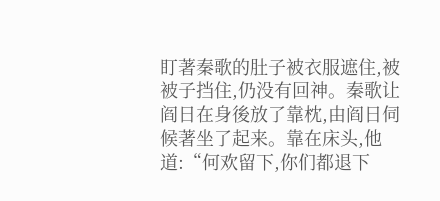盯著秦歌的肚子被衣服遮住,被被子挡住,仍没有回神。秦歌让阎日在身後放了靠枕,由阎日伺候著坐了起来。靠在床头,他道:“何欢留下,你们都退下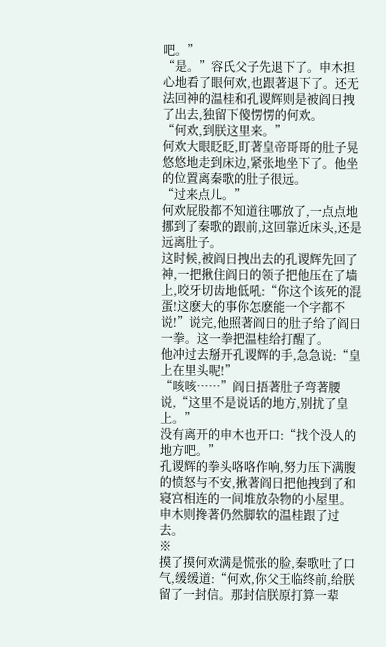吧。”
“是。”容氏父子先退下了。申木担心地看了眼何欢,也跟著退下了。还无法回神的温桂和孔谡辉则是被阎日拽了出去,独留下傻愣愣的何欢。
“何欢,到朕这里来。”
何欢大眼眨眨,盯著皇帝哥哥的肚子晃悠悠地走到床边,紧张地坐下了。他坐的位置离秦歌的肚子很远。
“过来点儿。”
何欢屁股都不知道往哪放了,一点点地挪到了秦歌的跟前,这回靠近床头,还是远离肚子。
这时候,被阎日拽出去的孔谡辉先回了神,一把揪住阎日的领子把他压在了墙上,咬牙切齿地低吼:“你这个该死的混蛋!这麽大的事你怎麽能一个字都不说!”说完,他照著阎日的肚子给了阎日一拳。这一拳把温桂给打醒了。
他冲过去掰开孔谡辉的手,急急说:“皇上在里头呢!”
“咳咳……”阎日捂著肚子弯著腰说,“这里不是说话的地方,别扰了皇上。”
没有离开的申木也开口:“找个没人的地方吧。”
孔谡辉的拳头咯咯作响,努力压下满腹的愤怒与不安,揪著阎日把他拽到了和寝宫相连的一间堆放杂物的小屋里。申木则搀著仍然脚软的温桂跟了过去。
※
摸了摸何欢满是慌张的脸,秦歌吐了口气,缓缓道:“何欢,你父王临终前,给朕留了一封信。那封信朕原打算一辈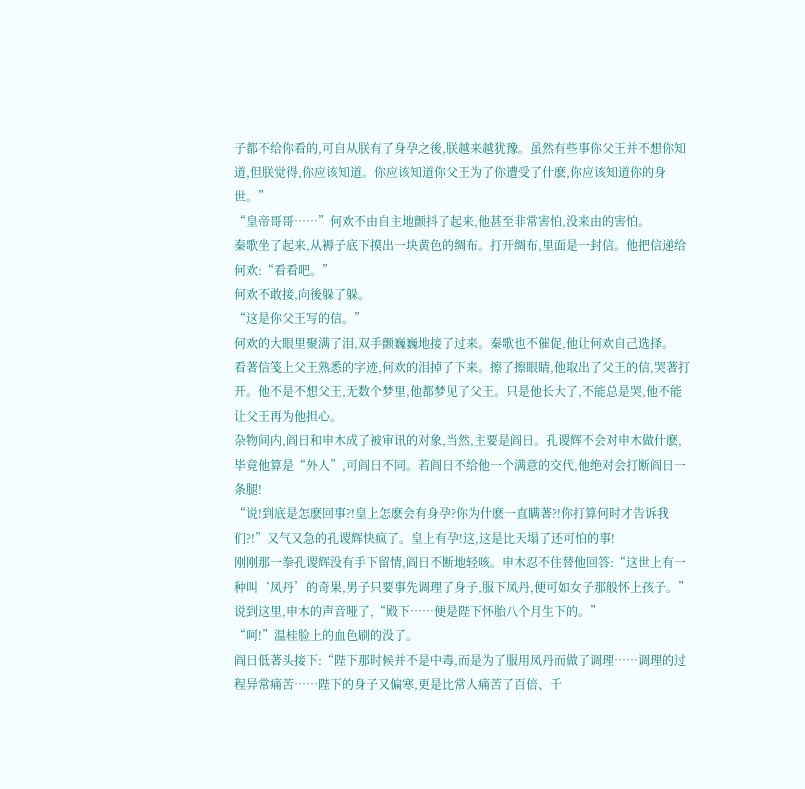子都不给你看的,可自从朕有了身孕之後,朕越来越犹豫。虽然有些事你父王并不想你知道,但朕觉得,你应该知道。你应该知道你父王为了你遭受了什麽,你应该知道你的身世。”
“皇帝哥哥……”何欢不由自主地颤抖了起来,他甚至非常害怕,没来由的害怕。
秦歌坐了起来,从褥子底下摸出一块黄色的绸布。打开绸布,里面是一封信。他把信递给何欢:“看看吧。”
何欢不敢接,向後躲了躲。
“这是你父王写的信。”
何欢的大眼里聚满了泪,双手颤巍巍地接了过来。秦歌也不催促,他让何欢自己选择。
看著信笺上父王熟悉的字迹,何欢的泪掉了下来。擦了擦眼睛,他取出了父王的信,哭著打开。他不是不想父王,无数个梦里,他都梦见了父王。只是他长大了,不能总是哭,他不能让父王再为他担心。
杂物间内,阎日和申木成了被审讯的对象,当然,主要是阎日。孔谡辉不会对申木做什麽,毕竟他算是“外人”,可阎日不同。若阎日不给他一个满意的交代,他绝对会打断阎日一条腿!
“说!到底是怎麽回事?!皇上怎麽会有身孕?你为什麽一直瞒著?!你打算何时才告诉我们?!”又气又急的孔谡辉快疯了。皇上有孕!这,这是比天塌了还可怕的事!
刚刚那一拳孔谡辉没有手下留情,阎日不断地轻咳。申木忍不住替他回答:“这世上有一种叫‘凤丹’的奇果,男子只要事先调理了身子,服下凤丹,便可如女子那般怀上孩子。”说到这里,申木的声音哑了,“殿下……便是陛下怀胎八个月生下的。”
“呵!”温桂脸上的血色刷的没了。
阎日低著头接下:“陛下那时候并不是中毒,而是为了服用凤丹而做了调理……调理的过程异常痛苦……陛下的身子又偏寒,更是比常人痛苦了百倍、千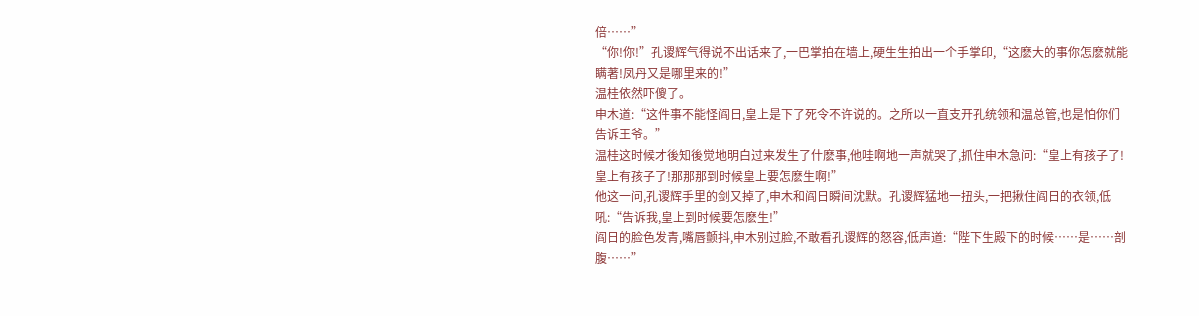倍……”
“你!你!”孔谡辉气得说不出话来了,一巴掌拍在墙上,硬生生拍出一个手掌印,“这麽大的事你怎麽就能瞒著!凤丹又是哪里来的!”
温桂依然吓傻了。
申木道:“这件事不能怪阎日,皇上是下了死令不许说的。之所以一直支开孔统领和温总管,也是怕你们告诉王爷。”
温桂这时候才後知後觉地明白过来发生了什麽事,他哇啊地一声就哭了,抓住申木急问:“皇上有孩子了!皇上有孩子了!那那那到时候皇上要怎麽生啊!”
他这一问,孔谡辉手里的剑又掉了,申木和阎日瞬间沈默。孔谡辉猛地一扭头,一把揪住阎日的衣领,低吼:“告诉我,皇上到时候要怎麽生!”
阎日的脸色发青,嘴唇颤抖,申木别过脸,不敢看孔谡辉的怒容,低声道:“陛下生殿下的时候……是……剖腹……”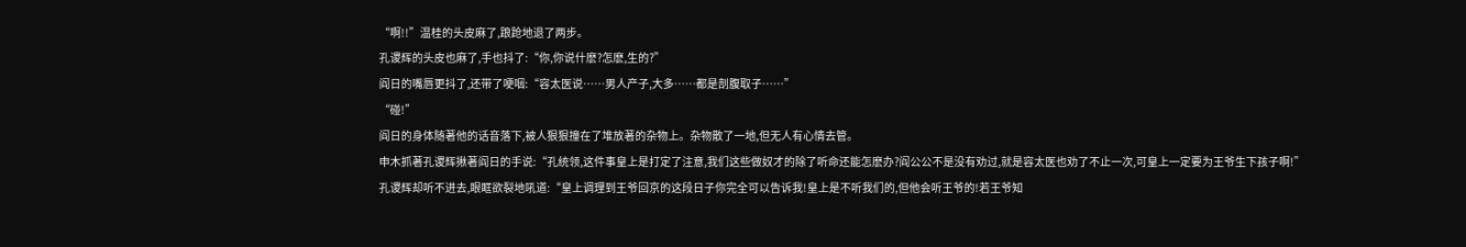“啊!!”温桂的头皮麻了,踉跄地退了两步。
孔谡辉的头皮也麻了,手也抖了:“你,你说什麽?怎麽,生的?”
阎日的嘴唇更抖了,还带了哽咽:“容太医说……男人产子,大多……都是剖腹取子……”
“碰!”
阎日的身体随著他的话音落下,被人狠狠撞在了堆放著的杂物上。杂物散了一地,但无人有心情去管。
申木抓著孔谡辉揪著阎日的手说:“孔统领,这件事皇上是打定了注意,我们这些做奴才的除了听命还能怎麽办?阎公公不是没有劝过,就是容太医也劝了不止一次,可皇上一定要为王爷生下孩子啊!”
孔谡辉却听不进去,眼眶欲裂地吼道:“皇上调理到王爷回京的这段日子你完全可以告诉我!皇上是不听我们的,但他会听王爷的!若王爷知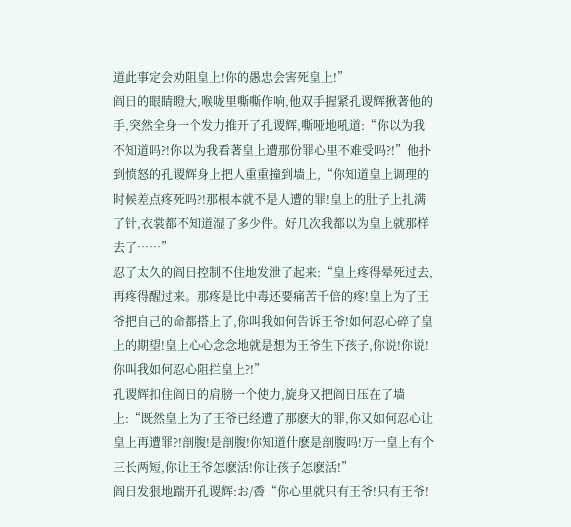道此事定会劝阻皇上!你的愚忠会害死皇上!”
阎日的眼睛瞪大,喉咙里嘶嘶作响,他双手握紧孔谡辉揪著他的手,突然全身一个发力推开了孔谡辉,嘶哑地吼道:“你以为我不知道吗?!你以为我看著皇上遭那份罪心里不难受吗?!”他扑到愤怒的孔谡辉身上把人重重撞到墙上,“你知道皇上调理的时候差点疼死吗?!那根本就不是人遭的罪!皇上的肚子上扎满了针,衣裳都不知道湿了多少件。好几次我都以为皇上就那样去了……”
忍了太久的阎日控制不住地发泄了起来:“皇上疼得晕死过去,再疼得醒过来。那疼是比中毒还要痛苦千倍的疼!皇上为了王爷把自己的命都搭上了,你叫我如何告诉王爷!如何忍心碎了皇上的期望!皇上心心念念地就是想为王爷生下孩子,你说!你说!你叫我如何忍心阻拦皇上?!”
孔谡辉扣住阎日的肩膀一个使力,旋身又把阎日压在了墙上:“既然皇上为了王爷已经遭了那麽大的罪,你又如何忍心让皇上再遭罪?!剖腹!是剖腹!你知道什麽是剖腹吗!万一皇上有个三长两短,你让王爷怎麽活!你让孩子怎麽活!”
阎日发狠地踹开孔谡辉:お/稥“你心里就只有王爷!只有王爷!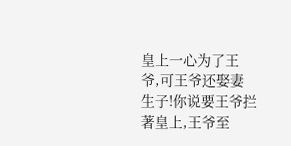皇上一心为了王爷,可王爷还娶妻生子!你说要王爷拦著皇上,王爷至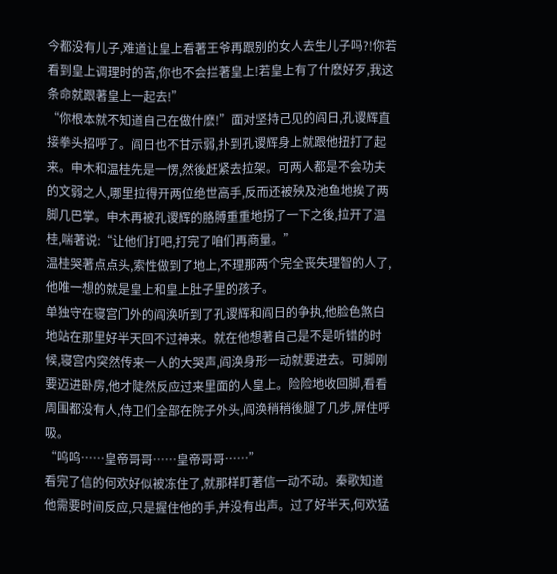今都没有儿子,难道让皇上看著王爷再跟别的女人去生儿子吗?!你若看到皇上调理时的苦,你也不会拦著皇上!若皇上有了什麽好歹,我这条命就跟著皇上一起去!”
“你根本就不知道自己在做什麽!”面对坚持己见的阎日,孔谡辉直接拳头招呼了。阎日也不甘示弱,扑到孔谡辉身上就跟他扭打了起来。申木和温桂先是一愣,然後赶紧去拉架。可两人都是不会功夫的文弱之人,哪里拉得开两位绝世高手,反而还被殃及池鱼地挨了两脚几巴掌。申木再被孔谡辉的胳膊重重地拐了一下之後,拉开了温桂,喘著说:“让他们打吧,打完了咱们再商量。”
温桂哭著点点头,索性做到了地上,不理那两个完全丧失理智的人了,他唯一想的就是皇上和皇上肚子里的孩子。
单独守在寝宫门外的阎涣听到了孔谡辉和阎日的争执,他脸色煞白地站在那里好半天回不过神来。就在他想著自己是不是听错的时候,寝宫内突然传来一人的大哭声,阎涣身形一动就要进去。可脚刚要迈进卧房,他才陡然反应过来里面的人皇上。险险地收回脚,看看周围都没有人,侍卫们全部在院子外头,阎涣稍稍後腿了几步,屏住呼吸。
“呜呜……皇帝哥哥……皇帝哥哥……”
看完了信的何欢好似被冻住了,就那样盯著信一动不动。秦歌知道他需要时间反应,只是握住他的手,并没有出声。过了好半天,何欢猛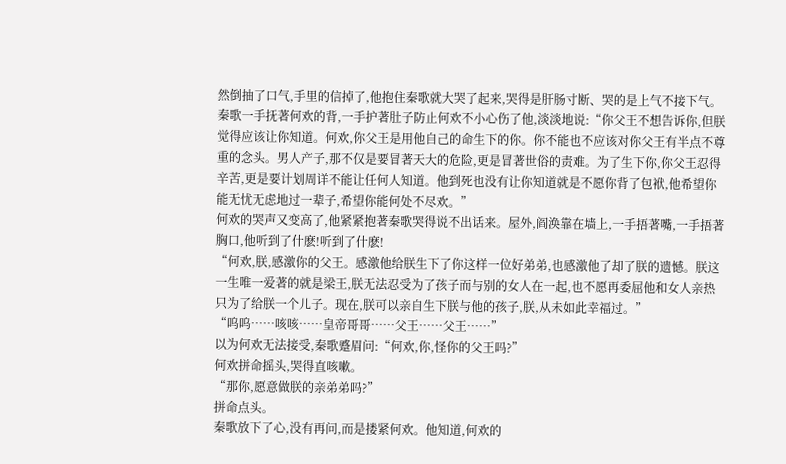然倒抽了口气,手里的信掉了,他抱住秦歌就大哭了起来,哭得是肝肠寸断、哭的是上气不接下气。
秦歌一手抚著何欢的背,一手护著肚子防止何欢不小心伤了他,淡淡地说:“你父王不想告诉你,但朕觉得应该让你知道。何欢,你父王是用他自己的命生下的你。你不能也不应该对你父王有半点不尊重的念头。男人产子,那不仅是要冒著天大的危险,更是冒著世俗的责难。为了生下你,你父王忍得辛苦,更是要计划周详不能让任何人知道。他到死也没有让你知道就是不愿你背了包袱,他希望你能无忧无虑地过一辈子,希望你能何处不尽欢。”
何欢的哭声又变高了,他紧紧抱著秦歌哭得说不出话来。屋外,阎涣靠在墙上,一手捂著嘴,一手捂著胸口,他听到了什麽!听到了什麽!
“何欢,朕,感激你的父王。感激他给朕生下了你这样一位好弟弟,也感激他了却了朕的遗憾。朕这一生唯一爱著的就是梁王,朕无法忍受为了孩子而与别的女人在一起,也不愿再委屈他和女人亲热只为了给朕一个儿子。现在,朕可以亲自生下朕与他的孩子,朕,从未如此幸福过。”
“呜呜……咳咳……皇帝哥哥……父王……父王……”
以为何欢无法接受,秦歌蹙眉问:“何欢,你,怪你的父王吗?”
何欢拼命摇头,哭得直咳嗽。
“那你,愿意做朕的亲弟弟吗?”
拼命点头。
秦歌放下了心,没有再问,而是搂紧何欢。他知道,何欢的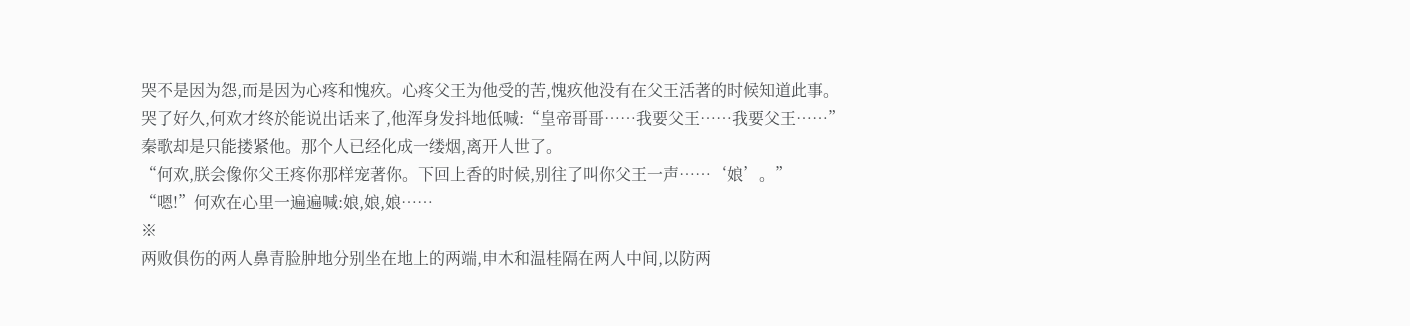哭不是因为怨,而是因为心疼和愧疚。心疼父王为他受的苦,愧疚他没有在父王活著的时候知道此事。
哭了好久,何欢才终於能说出话来了,他浑身发抖地低喊:“皇帝哥哥……我要父王……我要父王……”
秦歌却是只能搂紧他。那个人已经化成一缕烟,离开人世了。
“何欢,朕会像你父王疼你那样宠著你。下回上香的时候,别往了叫你父王一声……‘娘’。”
“嗯!”何欢在心里一遍遍喊:娘,娘,娘……
※
两败俱伤的两人鼻青脸肿地分别坐在地上的两端,申木和温桂隔在两人中间,以防两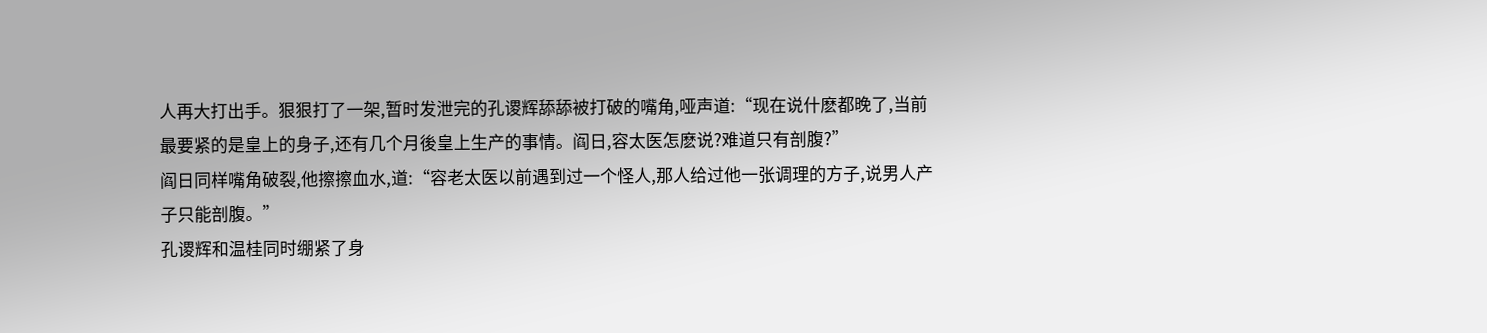人再大打出手。狠狠打了一架,暂时发泄完的孔谡辉舔舔被打破的嘴角,哑声道:“现在说什麽都晚了,当前最要紧的是皇上的身子,还有几个月後皇上生产的事情。阎日,容太医怎麽说?难道只有剖腹?”
阎日同样嘴角破裂,他擦擦血水,道:“容老太医以前遇到过一个怪人,那人给过他一张调理的方子,说男人产子只能剖腹。”
孔谡辉和温桂同时绷紧了身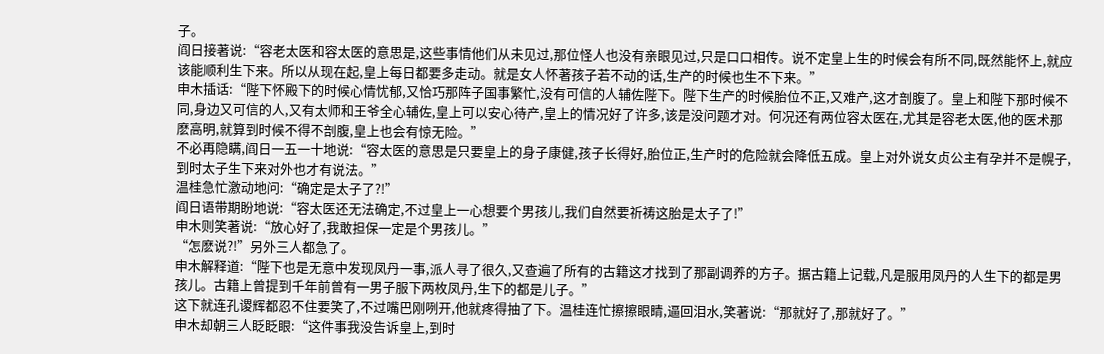子。
阎日接著说:“容老太医和容太医的意思是,这些事情他们从未见过,那位怪人也没有亲眼见过,只是口口相传。说不定皇上生的时候会有所不同,既然能怀上,就应该能顺利生下来。所以从现在起,皇上每日都要多走动。就是女人怀著孩子若不动的话,生产的时候也生不下来。”
申木插话:“陛下怀殿下的时候心情忧郁,又恰巧那阵子国事繁忙,没有可信的人辅佐陛下。陛下生产的时候胎位不正,又难产,这才剖腹了。皇上和陛下那时候不同,身边又可信的人,又有太师和王爷全心辅佐,皇上可以安心待产,皇上的情况好了许多,该是没问题才对。何况还有两位容太医在,尤其是容老太医,他的医术那麽高明,就算到时候不得不剖腹,皇上也会有惊无险。”
不必再隐瞒,阎日一五一十地说:“容太医的意思是只要皇上的身子康健,孩子长得好,胎位正,生产时的危险就会降低五成。皇上对外说女贞公主有孕并不是幌子,到时太子生下来对外也才有说法。”
温桂急忙激动地问:“确定是太子了?!”
阎日语带期盼地说:“容太医还无法确定,不过皇上一心想要个男孩儿,我们自然要祈祷这胎是太子了!”
申木则笑著说:“放心好了,我敢担保一定是个男孩儿。”
“怎麽说?!”另外三人都急了。
申木解释道:“陛下也是无意中发现凤丹一事,派人寻了很久,又查遍了所有的古籍这才找到了那副调养的方子。据古籍上记载,凡是服用凤丹的人生下的都是男孩儿。古籍上曾提到千年前曾有一男子服下两枚凤丹,生下的都是儿子。”
这下就连孔谡辉都忍不住要笑了,不过嘴巴刚咧开,他就疼得抽了下。温桂连忙擦擦眼睛,逼回泪水,笑著说:“那就好了,那就好了。”
申木却朝三人眨眨眼:“这件事我没告诉皇上,到时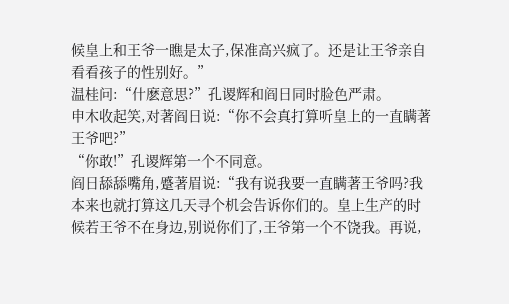候皇上和王爷一瞧是太子,保准高兴疯了。还是让王爷亲自看看孩子的性别好。”
温桂问:“什麽意思?”孔谡辉和阎日同时脸色严肃。
申木收起笑,对著阎日说:“你不会真打算听皇上的一直瞒著王爷吧?”
“你敢!”孔谡辉第一个不同意。
阎日舔舔嘴角,蹙著眉说:“我有说我要一直瞒著王爷吗?我本来也就打算这几天寻个机会告诉你们的。皇上生产的时候若王爷不在身边,别说你们了,王爷第一个不饶我。再说,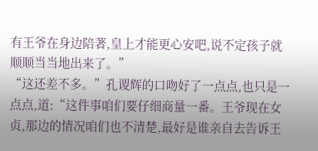有王爷在身边陪著,皇上才能更心安吧,说不定孩子就顺顺当当地出来了。”
“这还差不多。”孔谡辉的口吻好了一点点,也只是一点点,道:“这件事咱们要仔细商量一番。王爷现在女贞,那边的情况咱们也不清楚,最好是谁亲自去告诉王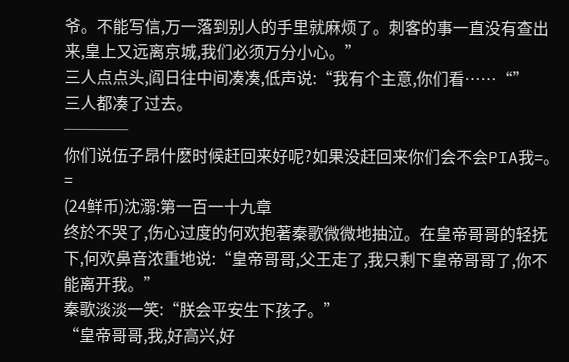爷。不能写信,万一落到别人的手里就麻烦了。刺客的事一直没有查出来,皇上又远离京城,我们必须万分小心。”
三人点点头,阎日往中间凑凑,低声说:“我有个主意,你们看……“”
三人都凑了过去。
────
你们说伍子昂什麽时候赶回来好呢?如果没赶回来你们会不会PIA我=。=
(24鲜币)沈溺:第一百一十九章
终於不哭了,伤心过度的何欢抱著秦歌微微地抽泣。在皇帝哥哥的轻抚下,何欢鼻音浓重地说:“皇帝哥哥,父王走了,我只剩下皇帝哥哥了,你不能离开我。”
秦歌淡淡一笑:“朕会平安生下孩子。”
“皇帝哥哥,我,好高兴,好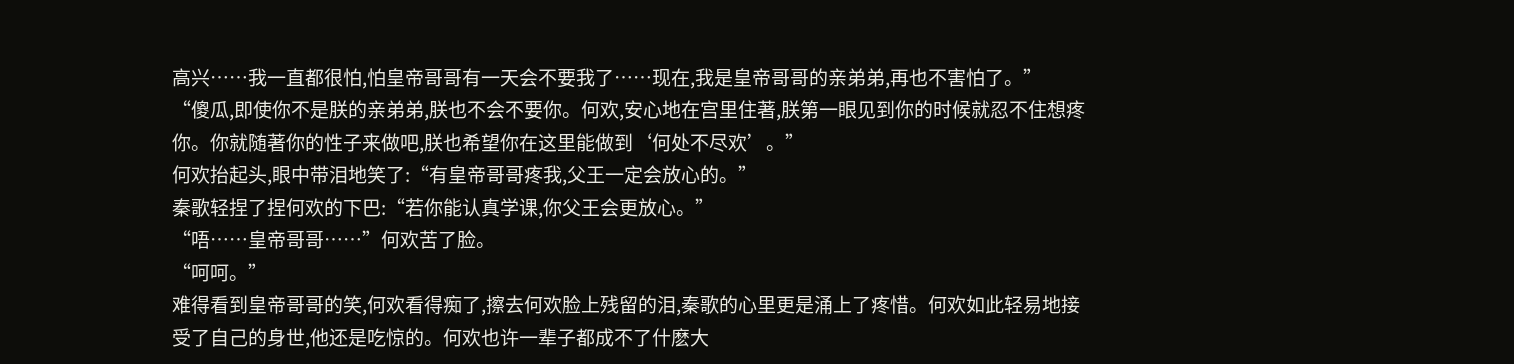高兴……我一直都很怕,怕皇帝哥哥有一天会不要我了……现在,我是皇帝哥哥的亲弟弟,再也不害怕了。”
“傻瓜,即使你不是朕的亲弟弟,朕也不会不要你。何欢,安心地在宫里住著,朕第一眼见到你的时候就忍不住想疼你。你就随著你的性子来做吧,朕也希望你在这里能做到‘何处不尽欢’。”
何欢抬起头,眼中带泪地笑了:“有皇帝哥哥疼我,父王一定会放心的。”
秦歌轻捏了捏何欢的下巴:“若你能认真学课,你父王会更放心。”
“唔……皇帝哥哥……”何欢苦了脸。
“呵呵。”
难得看到皇帝哥哥的笑,何欢看得痴了,擦去何欢脸上残留的泪,秦歌的心里更是涌上了疼惜。何欢如此轻易地接受了自己的身世,他还是吃惊的。何欢也许一辈子都成不了什麽大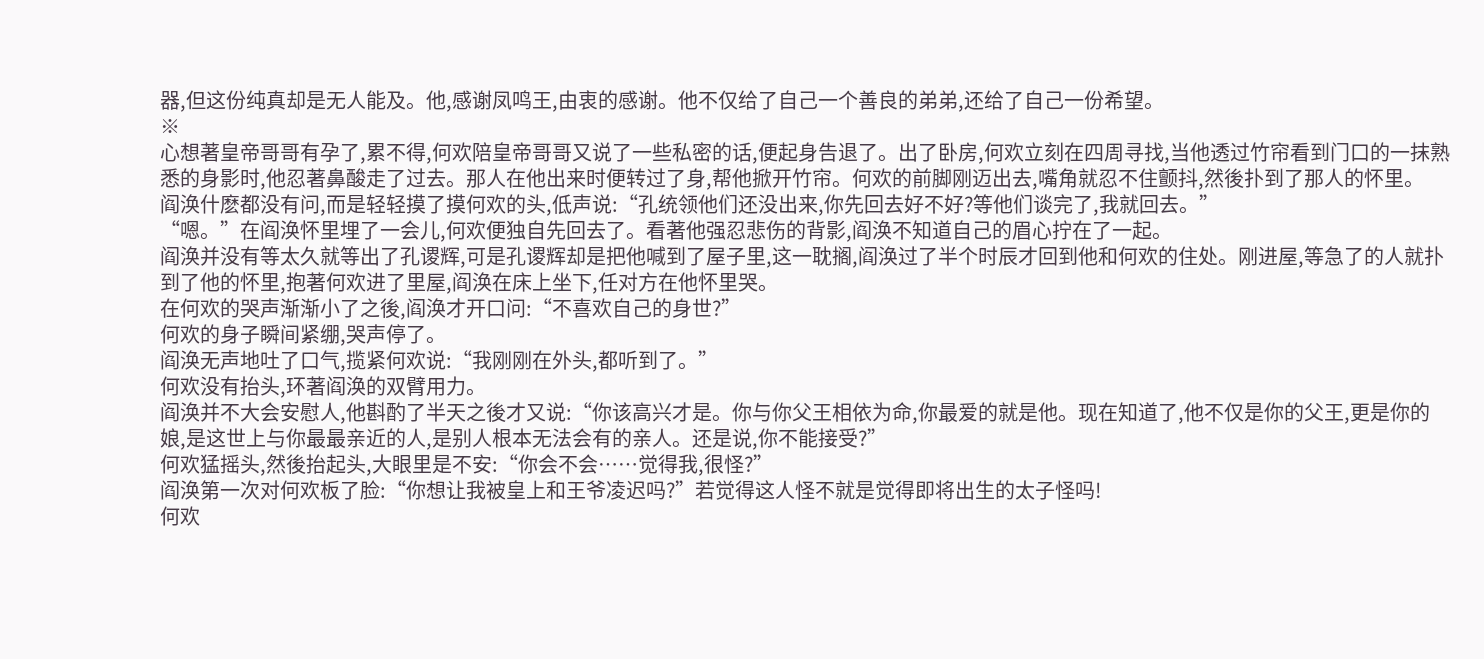器,但这份纯真却是无人能及。他,感谢凤鸣王,由衷的感谢。他不仅给了自己一个善良的弟弟,还给了自己一份希望。
※
心想著皇帝哥哥有孕了,累不得,何欢陪皇帝哥哥又说了一些私密的话,便起身告退了。出了卧房,何欢立刻在四周寻找,当他透过竹帘看到门口的一抹熟悉的身影时,他忍著鼻酸走了过去。那人在他出来时便转过了身,帮他掀开竹帘。何欢的前脚刚迈出去,嘴角就忍不住颤抖,然後扑到了那人的怀里。
阎涣什麽都没有问,而是轻轻摸了摸何欢的头,低声说:“孔统领他们还没出来,你先回去好不好?等他们谈完了,我就回去。”
“嗯。”在阎涣怀里埋了一会儿,何欢便独自先回去了。看著他强忍悲伤的背影,阎涣不知道自己的眉心拧在了一起。
阎涣并没有等太久就等出了孔谡辉,可是孔谡辉却是把他喊到了屋子里,这一耽搁,阎涣过了半个时辰才回到他和何欢的住处。刚进屋,等急了的人就扑到了他的怀里,抱著何欢进了里屋,阎涣在床上坐下,任对方在他怀里哭。
在何欢的哭声渐渐小了之後,阎涣才开口问:“不喜欢自己的身世?”
何欢的身子瞬间紧绷,哭声停了。
阎涣无声地吐了口气,揽紧何欢说:“我刚刚在外头,都听到了。”
何欢没有抬头,环著阎涣的双臂用力。
阎涣并不大会安慰人,他斟酌了半天之後才又说:“你该高兴才是。你与你父王相依为命,你最爱的就是他。现在知道了,他不仅是你的父王,更是你的娘,是这世上与你最最亲近的人,是别人根本无法会有的亲人。还是说,你不能接受?”
何欢猛摇头,然後抬起头,大眼里是不安:“你会不会……觉得我,很怪?”
阎涣第一次对何欢板了脸:“你想让我被皇上和王爷凌迟吗?”若觉得这人怪不就是觉得即将出生的太子怪吗!
何欢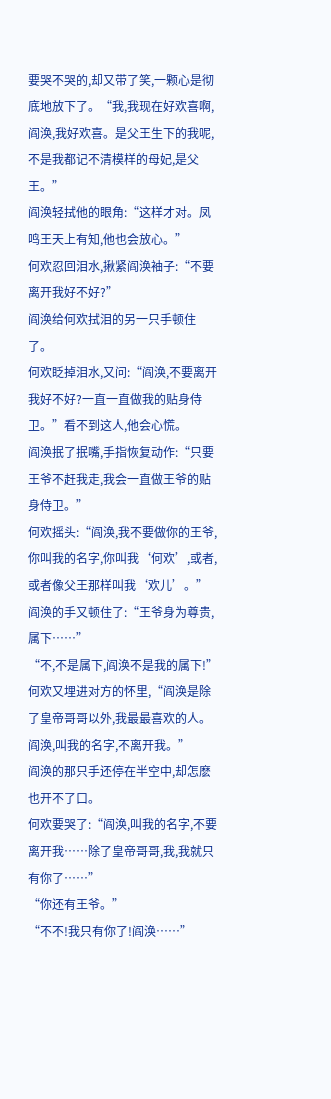要哭不哭的,却又带了笑,一颗心是彻底地放下了。“我,我现在好欢喜啊,阎涣,我好欢喜。是父王生下的我呢,不是我都记不清模样的母妃,是父王。”
阎涣轻拭他的眼角:“这样才对。凤鸣王天上有知,他也会放心。”
何欢忍回泪水,揪紧阎涣袖子:“不要离开我好不好?”
阎涣给何欢拭泪的另一只手顿住了。
何欢眨掉泪水,又问:“阎涣,不要离开我好不好?一直一直做我的贴身侍卫。”看不到这人,他会心慌。
阎涣抿了抿嘴,手指恢复动作:“只要王爷不赶我走,我会一直做王爷的贴身侍卫。”
何欢摇头:“阎涣,我不要做你的王爷,你叫我的名字,你叫我‘何欢’,或者,或者像父王那样叫我‘欢儿’。”
阎涣的手又顿住了:“王爷身为尊贵,属下……”
“不,不是属下,阎涣不是我的属下!”何欢又埋进对方的怀里,“阎涣是除了皇帝哥哥以外,我最最喜欢的人。阎涣,叫我的名字,不离开我。”
阎涣的那只手还停在半空中,却怎麽也开不了口。
何欢要哭了:“阎涣,叫我的名字,不要离开我……除了皇帝哥哥,我,我就只有你了……”
“你还有王爷。”
“不不!我只有你了!阎涣……”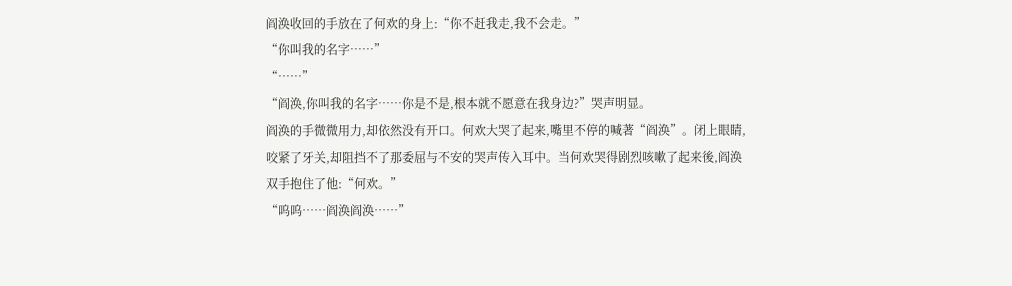阎涣收回的手放在了何欢的身上:“你不赶我走,我不会走。”
“你叫我的名字……”
“……”
“阎涣,你叫我的名字……你是不是,根本就不愿意在我身边?”哭声明显。
阎涣的手微微用力,却依然没有开口。何欢大哭了起来,嘴里不停的喊著“阎涣”。闭上眼睛,咬紧了牙关,却阻挡不了那委屈与不安的哭声传入耳中。当何欢哭得剧烈咳嗽了起来後,阎涣双手抱住了他:“何欢。”
“呜呜……阎涣阎涣……”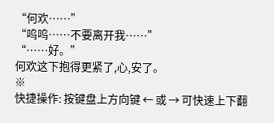“何欢……”
“呜呜……不要离开我……”
“……好。”
何欢这下抱得更紧了,心,安了。
※
快捷操作: 按键盘上方向键 ← 或 → 可快速上下翻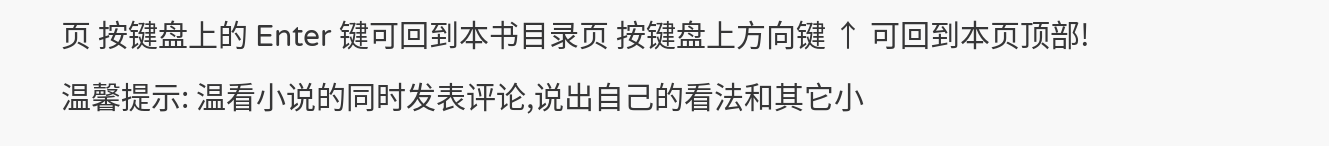页 按键盘上的 Enter 键可回到本书目录页 按键盘上方向键 ↑ 可回到本页顶部!
温馨提示: 温看小说的同时发表评论,说出自己的看法和其它小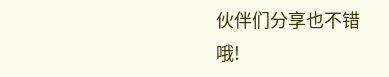伙伴们分享也不错哦!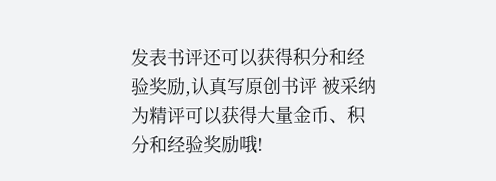发表书评还可以获得积分和经验奖励,认真写原创书评 被采纳为精评可以获得大量金币、积分和经验奖励哦!